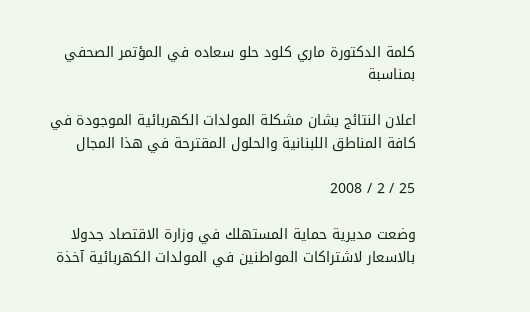كلمة الدكتورة ماري كلود حلو سعاده في المؤتمر الصحفي بمناسبة

اعلان النتائج بشان مشكلة المولدات الكهربائية الموجودة في كافة المناطق اللبنانية والحلول المقترحة في هذا المجال

25 / 2 / 2008

وضعت مديرية حماية المستهلك في وزارة الاقتصاد جدولا بالاسعار لاشتراكات المواطنين في المولدات الكهربائية آخذة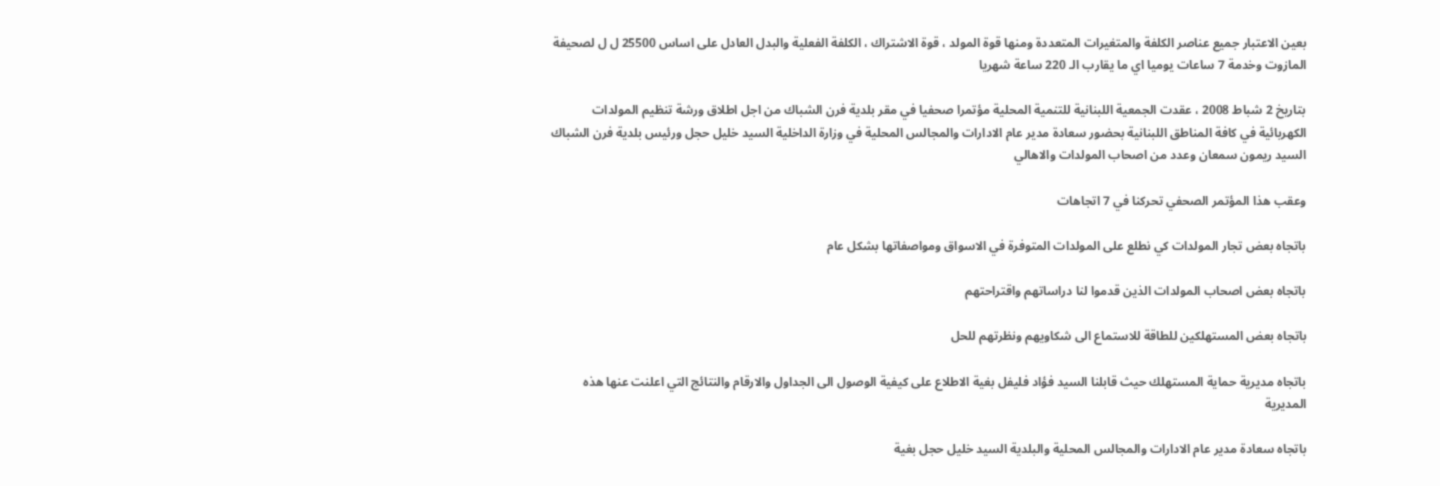بعين الاعتبار جميع عناصر الكلفة والمتغيرات المتعددة ومنها قوة المولد ، قوة الاشتراك ، الكلفة الفعلية والبدل العادل على اساس 25500 ل ل لصحيفة المازوت وخدمة 7 ساعات يوميا اي ما يقارب الـ 220 ساعة شهريا

بتاريخ 2 شباط 2008 ، عقدت الجمعية اللبنانية للتنمية المحلية مؤتمرا صحفيا في مقر بلدية فرن الشباك من اجل اطلاق ورشة تنظيم المولدات الكهربائية في كافة المناطق اللبنانية بحضور سعادة مدير عام الادارات والمجالس المحلية في وزارة الداخلية السيد خليل حجل ورئيس بلدية فرن الشباك السيد ريمون سمعان وعدد من اصحاب المولدات والاهالي

وعقب هذا المؤتمر الصحفي تحركنا في 7 اتجاهات

باتجاه بعض تجار المولدات كي نطلع على المولدات المتوفرة في الاسواق ومواصفاتها بشكل عام

باتجاه بعض اصحاب المولدات الذين قدموا لنا دراساتهم واقتراحتهم

باتجاه بعض المستهلكين للطاقة للاستماع الى شكاويهم ونظرتهم للحل

باتجاه مديرية حماية المستهلك حيث قابلنا السيد فؤاد فليفل بغية الاطلاع على كيفية الوصول الى الجداول والارقام والنتائج التي اعلنت عنها هذه المديرية

باتجاه سعادة مدير عام الادارات والمجالس المحلية والبلدية السيد خليل حجل بغية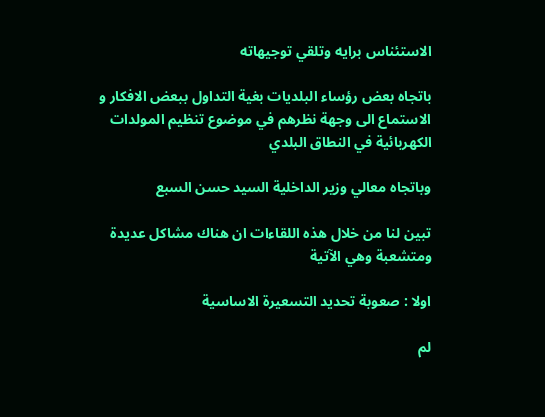الاستئناس برايه وتلقي توجيهاته

باتجاه بعض رؤساء البلديات بغية التداول ببعض الافكار و الاستماع الى وجهة نظرهم في موضوع تنظيم المولدات الكهربائية في النطاق البلدي

وباتجاه معالي وزير الداخلية السيد حسن السبع

تبين لنا من خلال هذه اللقاءات ان هناك مشاكل عديدة ومتشعبة وهي الآتية

اولا : صعوبة تحديد التسعيرة الاساسية

لم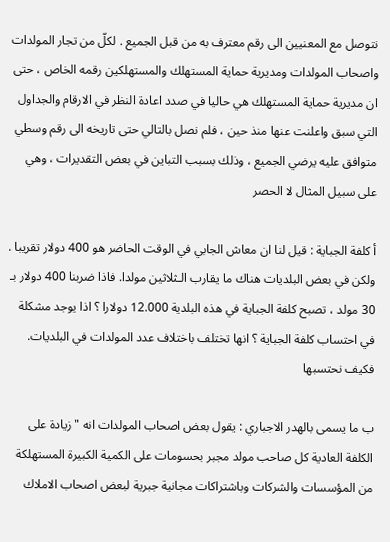نتوصل مع المعنيين الى رقم معترف به من قبل الجميع . لكلّ من تجار المولدات واصحاب المولدات ومديرية حماية المستهلك والمستهلكين رقمه الخاص ، حتى ان مديرية حماية المستهلك هي حاليا في صدد اعادة النظر في الارقام والجداول التي سبق واعلنت عنها منذ حين ، فلم نصل بالتالي حتى تاريخه الى رقم وسطي متوافق عليه يرضي الجميع ، وذلك بسبب التباين في بعض التقديرات ، وهي على سبيل المثال لا الحصر

أ كلفة الجباية : قيل لنا ان معاش الجابي في الوقت الحاضر هو 400 دولار تقريبا . ولكن في بعض البلديات هناك ما يقارب الـثلاثين مولدا. فاذا ضربنا 400 دولار بـ 30 مولد ، تصبح كلفة الجباية في هذه البلدية 12.000 دولارا ؟ اذا يوجد مشكلة في احتساب كلفة الجباية ؟ انها تختلف باختلاف عدد المولدات في البلديات. فكيف نحتسبها

ب ما يسمى بالهدر الاجباري : يقول بعض اصحاب المولدات انه " زيادة على الكلفة العادية كل صاحب مولد مجبر بحسومات على الكمية الكبيرة المستهلكة من المؤسسات والشركات وباشتراكات مجانية جبرية لبعض اصحاب الاملاك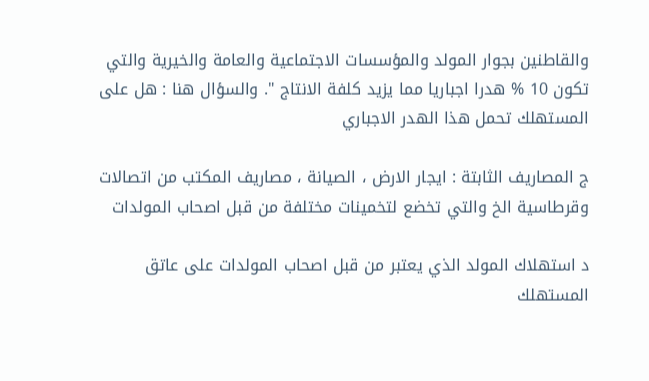والقاطنين بجوار المولد والمؤسسات الاجتماعية والعامة والخيرية والتي تكون 10 % هدرا اجباريا مما يزيد كلفة الانتاج ". والسؤال هنا : هل على المستهلك تحمل هذا الهدر الاجباري

ج المصاريف الثابتة : ايجار الارض ، الصيانة ، مصاريف المكتب من اتصالات وقرطاسية الخ والتي تخضع لتخمينات مختلفة من قبل اصحاب المولدات

د استهلاك المولد الذي يعتبر من قبل اصحاب المولدات على عاتق المستهلك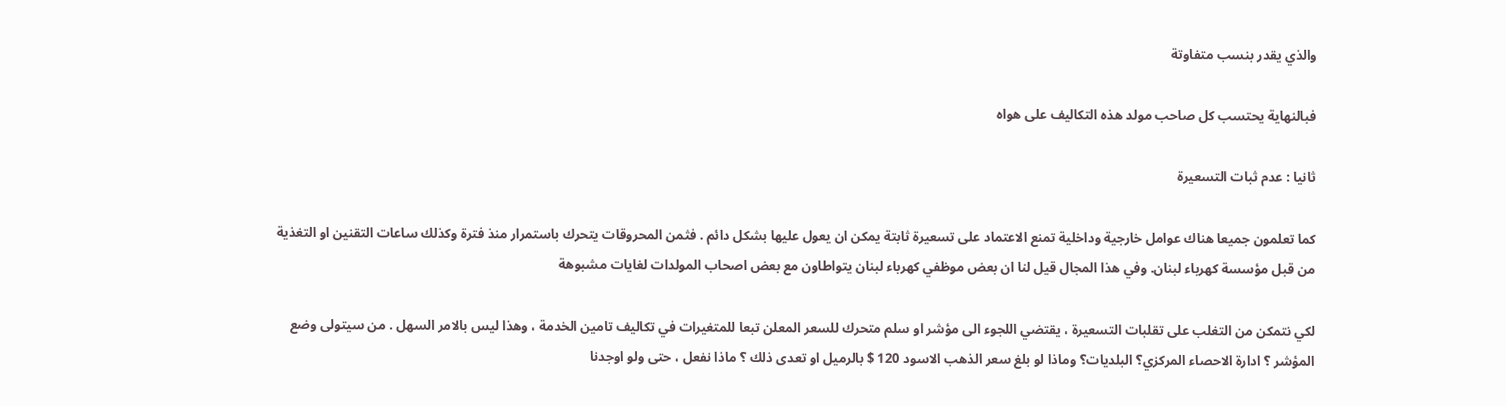والذي يقدر بنسب متفاوتة

فبالنهاية يحتسب كل صاحب مولد هذه التكاليف على هواه

ثانيا : عدم ثبات التسعيرة

كما تعلمون جميعا هناك عوامل خارجية وداخلية تمنع الاعتماد على تسعيرة ثابتة يمكن ان يعول عليها بشكل دائم . فثمن المحروقات يتحرك باستمرار منذ فترة وكذلك ساعات التقنين او التغذية من قبل مؤسسة كهرباء لبنان. وفي هذا المجال قيل لنا ان بعض موظفي كهرباء لبنان يتواطاون مع بعض اصحاب المولدات لغايات مشبوهة

لكي نتمكن من التغلب على تقلبات التسعيرة ، يقتضي اللجوء الى مؤشر او سلم متحرك للسعر المعلن تبعا للمتغيرات في تكاليف تامين الخدمة ، وهذا ليس بالامر السهل . من سيتولى وضع المؤشر ؟ ادارة الاحصاء المركزي؟ البلديات؟ وماذا لو بلغ سعر الذهب الاسود 120 $ بالرميل او تعدى ذلك ؟ ماذا نفعل ، حتى ولو اوجدنا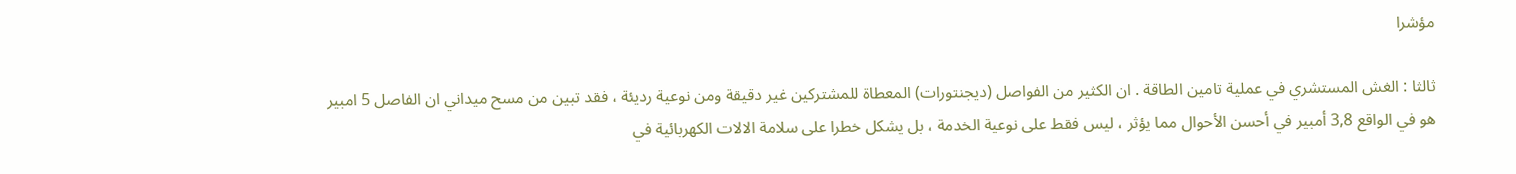مؤشرا

ثالثا : الغش المستشري في عملية تامين الطاقة . ان الكثير من الفواصل (ديجنتورات) المعطاة للمشتركين غير دقيقة ومن نوعية رديئة ، فقد تبين من مسح ميداني ان الفاصل 5 امبير هو في الواقع 3,8 أمبير في أحسن الأحوال مما يؤثر ، ليس فقط على نوعية الخدمة ، بل يشكل خطرا على سلامة الالات الكهربائية في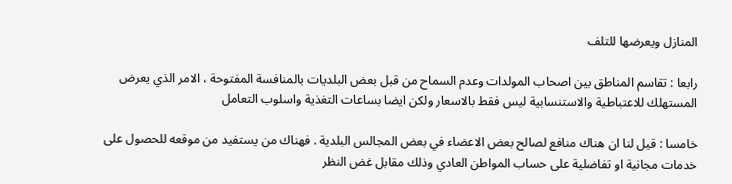المنازل ويعرضها للتلف

رابعا : تقاسم المناطق بين اصحاب المولدات وعدم السماح من قبل بعض البلديات بالمنافسة المفتوحة ، الامر الذي يعرض المستهلك للاعتباطية والاستنسابية ليس فقط بالاسعار ولكن ايضا بساعات التغذية واسلوب التعامل

خامسا : قيل لنا ان هناك منافع لصالح بعض الاعضاء في بعض المجالس البلدية . فهناك من يستفيد من موقعه للحصول على خدمات مجانية او تفاضلية على حساب المواطن العادي وذلك مقابل غض النظر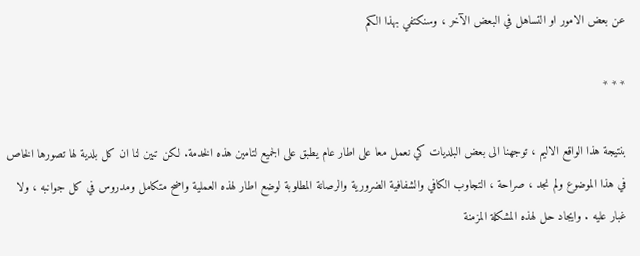عن بعض الامور او التساهل في البعض الآخر ، وسنكتفي بهذا الكم

* * *

بنتيجة هذا الواقع الاليم ، توجهنا الى بعض البلديات كي نعمل معا على اطار عام يطبق على الجميع لتامين هذه الخدمة. لكن تبين لنا ان كل بلدية لها تصورها الخاص في هذا الموضوع ولم نجد ، صراحة ، التجاوب الكافي والشفافية الضرورية والرصانة المطلوبة لوضع اطار لهذه العملية واضح متكامل ومدروس في كل جوانبه ، ولا غبار عليه . وايجاد حل لهذه المشكلة المزمنة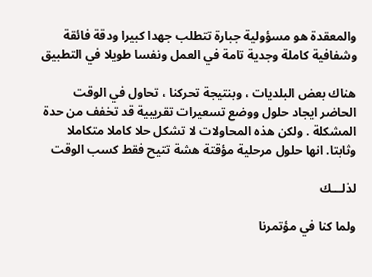والمعقدة هو مسؤولية جبارة تتطلب جهدا كبيرا ودقة فائقة وشفافية كاملة وجدية تامة في العمل ونفسا طويلا في التطبيق

هناك بعض البلديات ، وبنتيجة تحركنا ، تحاول في الوقت الحاضر ايجاد حلول ووضع تسعيرات تقريبية قد تخفف من حدة المشكلة . ولكن هذه المحاولات لا تشكل حلا كاملا متكاملا وثابتا. انها حلول مرحلية مؤقتة هشة تتيح فقط كسب الوقت

لذلـــك

ولما كنا في مؤتمرنا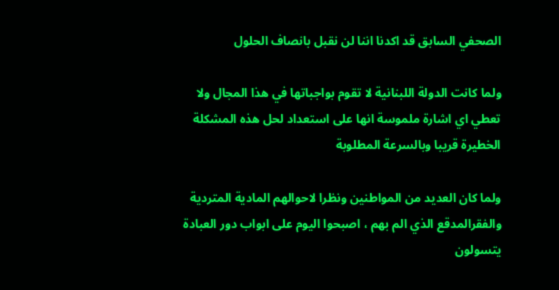الصحفي السابق قد اكدنا اننا لن نقبل بانصاف الحلول

ولما كانت الدولة اللبنانية لا تقوم بواجباتها في هذا المجال ولا تعطي اي اشارة ملموسة انها على استعداد لحل هذه المشكلة الخطيرة قريبا وبالسرعة المطلوبة

ولما كان العديد من المواطنين ونظرا لاحوالهم المادية المتردية والفقرالمدقع الذي الم بهم ، اصبحوا اليوم على ابواب دور العبادة يتسولون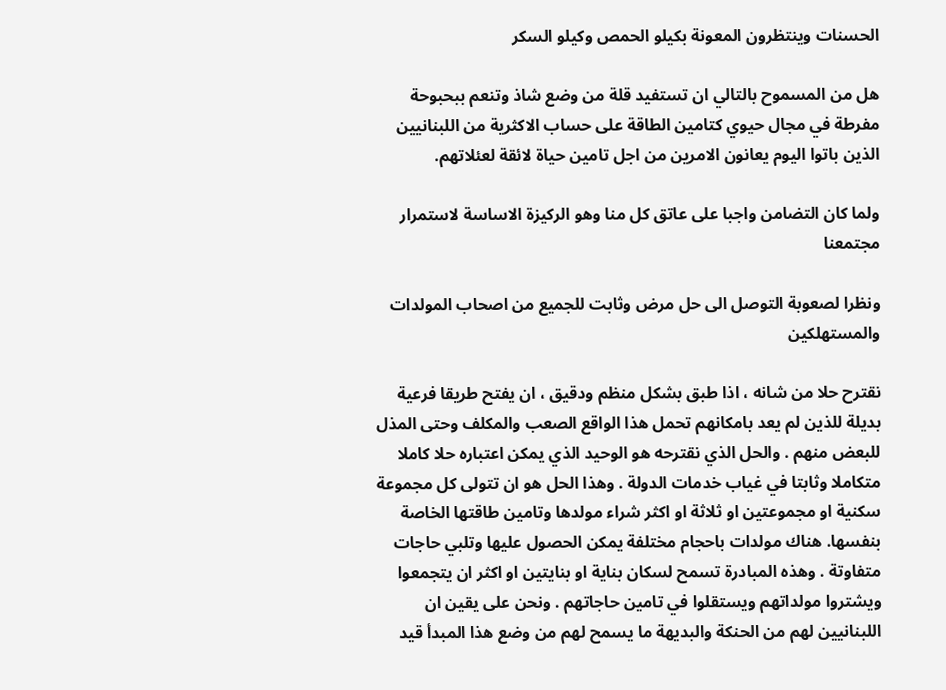الحسنات وينتظرون المعونة بكيلو الحمص وكيلو السكر

هل من المسموح بالتالي ان تستفيد قلة من وضع شاذ وتنعم ببحبوحة مفرطة في مجال حيوي كتامين الطاقة على حساب الاكثرية من اللبنانيين الذين باتوا اليوم يعانون الامرين من اجل تامين حياة لائقة لعئلاتهم.

ولما كان التضامن واجبا على عاتق كل منا وهو الركيزة الاساسة لاستمرار مجتمعنا

ونظرا لصعوبة التوصل الى حل مرض وثابت للجميع من اصحاب المولدات والمستهلكين

نقترح حلا من شانه ، اذا طبق بشكل منظم ودقيق ، ان يفتح طريقا فرعية بديلة للذين لم يعد بامكانهم تحمل هذا الواقع الصعب والمكلف وحتى المذل للبعض منهم . والحل الذي نقترحه هو الوحيد الذي يمكن اعتباره حلا كاملا متكاملا وثابتا في غياب خدمات الدولة . وهذا الحل هو ان تتولى كل مجموعة سكنية او مجموعتين او ثلاثة او اكثر شراء مولدها وتامين طاقتها الخاصة بنفسها. هناك مولدات باحجام مختلفة يمكن الحصول عليها وتلبي حاجات متفاوتة . وهذه المبادرة تسمح لسكان بناية او بنايتين او اكثر ان يتجمعوا ويشتروا مولداتهم ويستقلوا في تامين حاجاتهم . ونحن على يقين ان اللبنانيين لهم من الحنكة والبديهة ما يسمح لهم من وضع هذا المبدأ قيد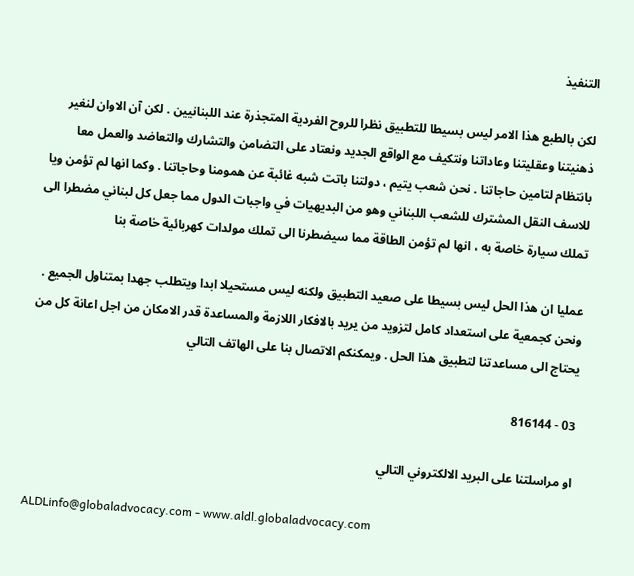التنفيذ

لكن بالطبع هذا الامر ليس بسيطا للتطبيق نظرا للروح الفردية المتجذرة عند اللبنانيين . لكن آن الاوان لنغير ذهنيتنا وعقليتنا وعاداتنا ونتكيف مع الواقع الجديد ونعتاد على التضامن والتشارك والتعاضد والعمل معا بانتظام لتامين حاجاتنا . نحن شعب يتيم ، دولتنا باتت شبه غائبة عن همومنا وحاجاتنا . وكما انها لم تؤمن ويا للاسف النقل المشترك للشعب اللبناني وهو من البديهيات في واجبات الدول مما جعل كل لبناني مضطرا الى تملك سيارة خاصة به ، انها لم تؤمن الطاقة مما سيضطرنا الى تملك مولدات كهربائية خاصة بنا

عمليا ان هذا الحل ليس بسيطا على صعيد التطبيق ولكنه ليس مستحيلا ابدا ويتطلب جهدا بمتناول الجميع . ونحن كجمعية على استعداد كامل لتزويد من يريد بالافكار اللازمة والمساعدة قدر الامكان من اجل اعانة كل من يحتاج الى مساعدتنا لتطبيق هذا الحل . ويمكنكم الاتصال بنا على الهاتف التالي

03 - 816144

او مراسلتنا على البريد الالكتروني التالي

ALDLinfo@globaladvocacy.com - www.aldl.globaladvocacy.com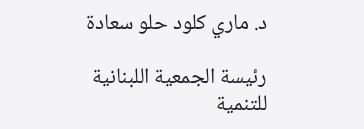د. ماري كلود حلو سعادة

رئيسة الجمعية اللبنانية للتنمية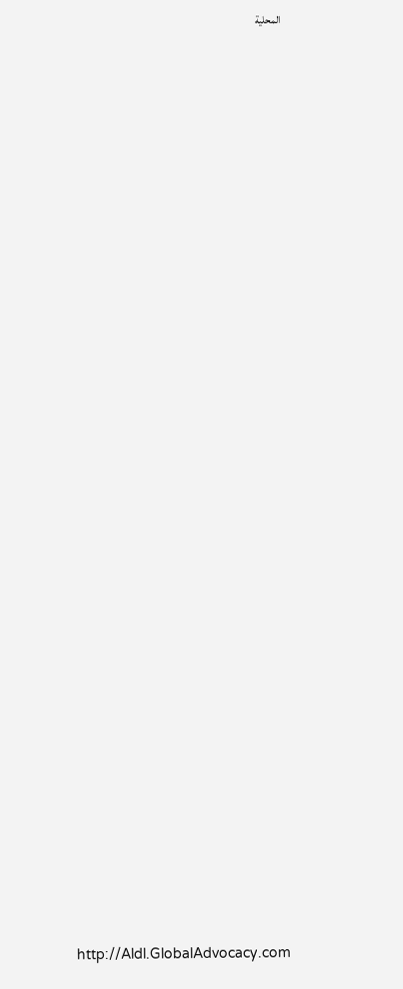المحلية































 http://Aldl.GlobalAdvocacy.com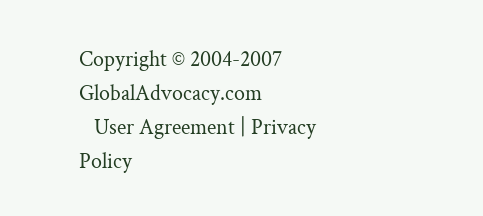Copyright © 2004-2007 GlobalAdvocacy.com
   User Agreement | Privacy Policy